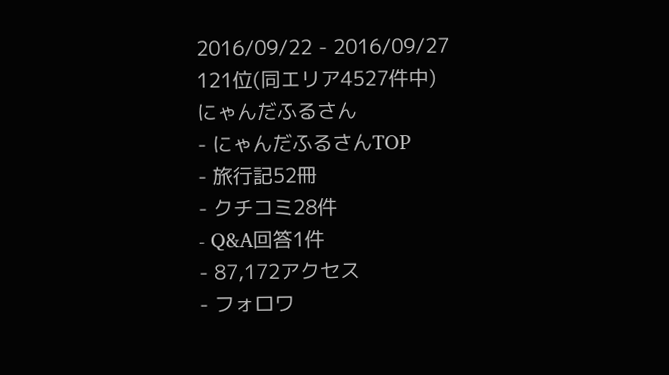2016/09/22 - 2016/09/27
121位(同エリア4527件中)
にゃんだふるさん
- にゃんだふるさんTOP
- 旅行記52冊
- クチコミ28件
- Q&A回答1件
- 87,172アクセス
- フォロワ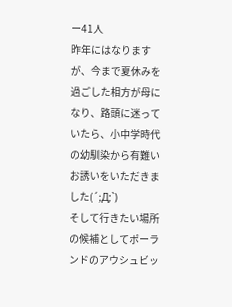ー41人
昨年にはなりますが、今まで夏休みを過ごした相方が母になり、路頭に迷っていたら、小中学時代の幼馴染から有難いお誘いをいただきました(´;Д;`)
そして行きたい場所の候補としてポーランドのアウシュビッ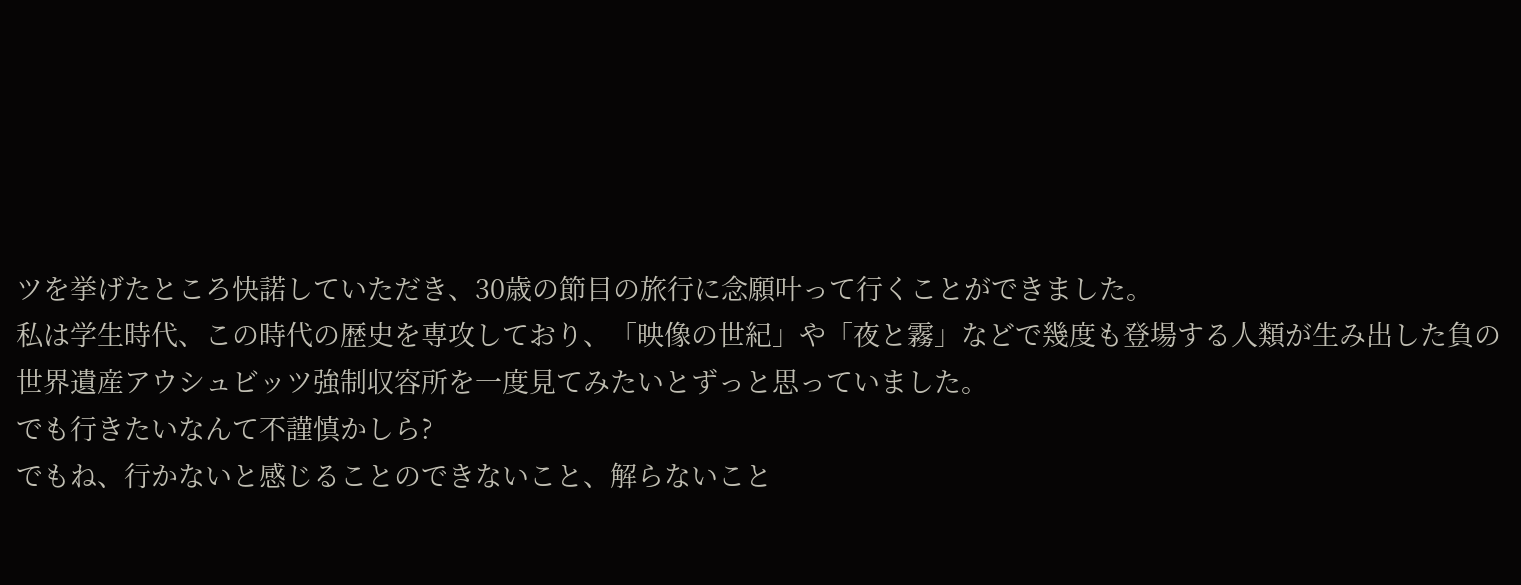ツを挙げたところ快諾していただき、30歳の節目の旅行に念願叶って行くことができました。
私は学生時代、この時代の歴史を専攻しており、「映像の世紀」や「夜と霧」などで幾度も登場する人類が生み出した負の世界遺産アウシュビッツ強制収容所を一度見てみたいとずっと思っていました。
でも行きたいなんて不謹慎かしら?
でもね、行かないと感じることのできないこと、解らないこと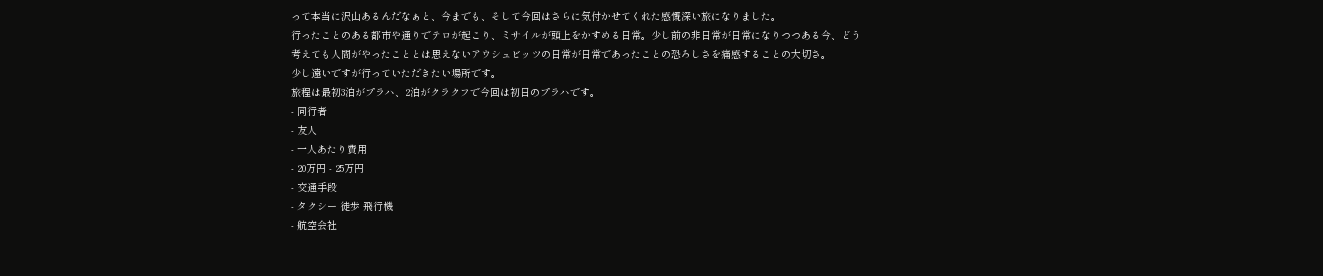って本当に沢山あるんだなぁと、今までも、そして今回はさらに気付かせてくれた感慨深い旅になりました。
行ったことのある都市や通りでテロが起こり、ミサイルが頭上をかすめる日常。少し前の非日常が日常になりつつある今、どう考えても人間がやったこととは思えないアウシュビッツの日常が日常であったことの恐ろしさを痛感することの大切さ。
少し遠いですが行っていただきたい場所です。
旅程は最初3泊がプラハ、2泊がクラクフで今回は初日のプラハです。
- 同行者
- 友人
- 一人あたり費用
- 20万円 - 25万円
- 交通手段
- タクシー 徒歩 飛行機
- 航空会社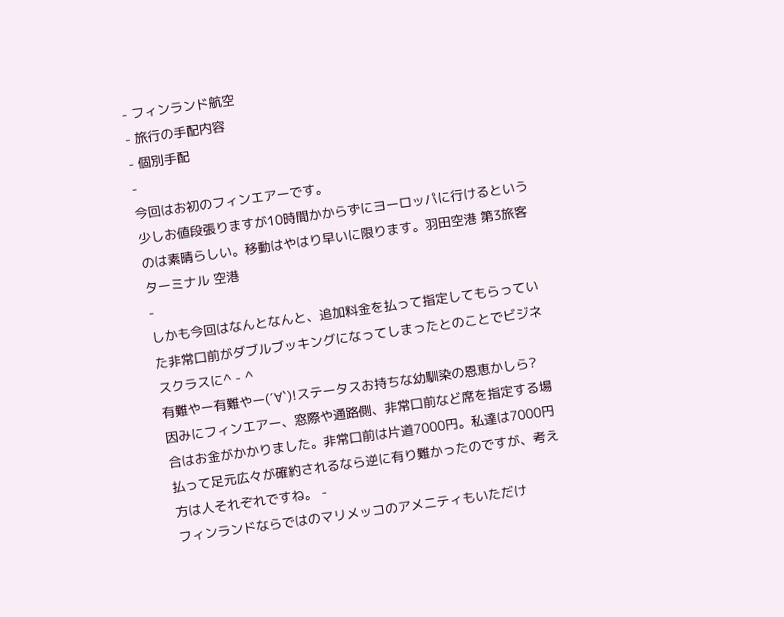- フィンランド航空
- 旅行の手配内容
- 個別手配
-
今回はお初のフィンエアーです。
少しお値段張りますが10時間かからずにヨーロッパに行けるというのは素晴らしい。移動はやはり早いに限ります。羽田空港 第3旅客ターミナル 空港
-
しかも今回はなんとなんと、追加料金を払って指定してもらっていた非常口前がダブルブッキングになってしまったとのことでビジネスクラスに^ - ^
有難やー有難やー(´∀`)!ステータスお持ちな幼馴染の恩恵かしら?
因みにフィンエアー、窓際や通路側、非常口前など席を指定する場合はお金がかかりました。非常口前は片道7000円。私達は7000円払って足元広々が確約されるなら逆に有り難かったのですが、考え方は人それぞれですね。 -
フィンランドならではのマリメッコのアメニティもいただけ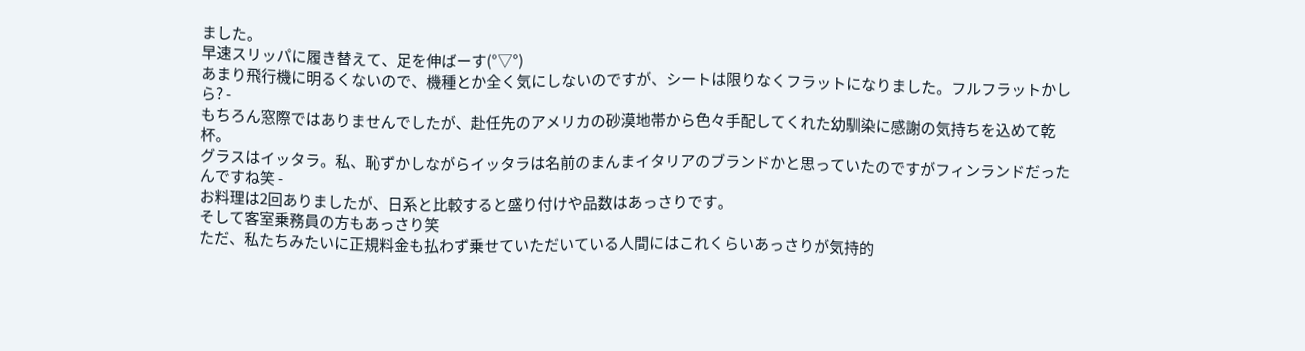ました。
早速スリッパに履き替えて、足を伸ばーす(°▽°)
あまり飛行機に明るくないので、機種とか全く気にしないのですが、シートは限りなくフラットになりました。フルフラットかしら? -
もちろん窓際ではありませんでしたが、赴任先のアメリカの砂漠地帯から色々手配してくれた幼馴染に感謝の気持ちを込めて乾杯。
グラスはイッタラ。私、恥ずかしながらイッタラは名前のまんまイタリアのブランドかと思っていたのですがフィンランドだったんですね笑 -
お料理は2回ありましたが、日系と比較すると盛り付けや品数はあっさりです。
そして客室乗務員の方もあっさり笑
ただ、私たちみたいに正規料金も払わず乗せていただいている人間にはこれくらいあっさりが気持的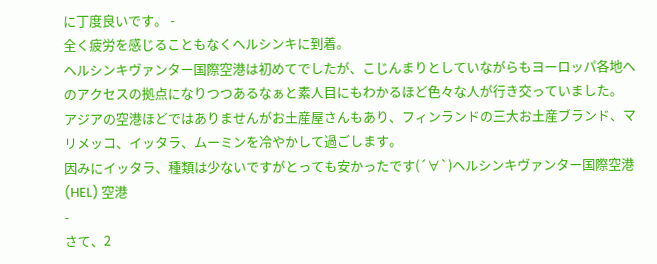に丁度良いです。 -
全く疲労を感じることもなくヘルシンキに到着。
ヘルシンキヴァンター国際空港は初めてでしたが、こじんまりとしていながらもヨーロッパ各地へのアクセスの拠点になりつつあるなぁと素人目にもわかるほど色々な人が行き交っていました。
アジアの空港ほどではありませんがお土産屋さんもあり、フィンランドの三大お土産ブランド、マリメッコ、イッタラ、ムーミンを冷やかして過ごします。
因みにイッタラ、種類は少ないですがとっても安かったです(´∀`)ヘルシンキヴァンター国際空港 (HEL) 空港
-
さて、2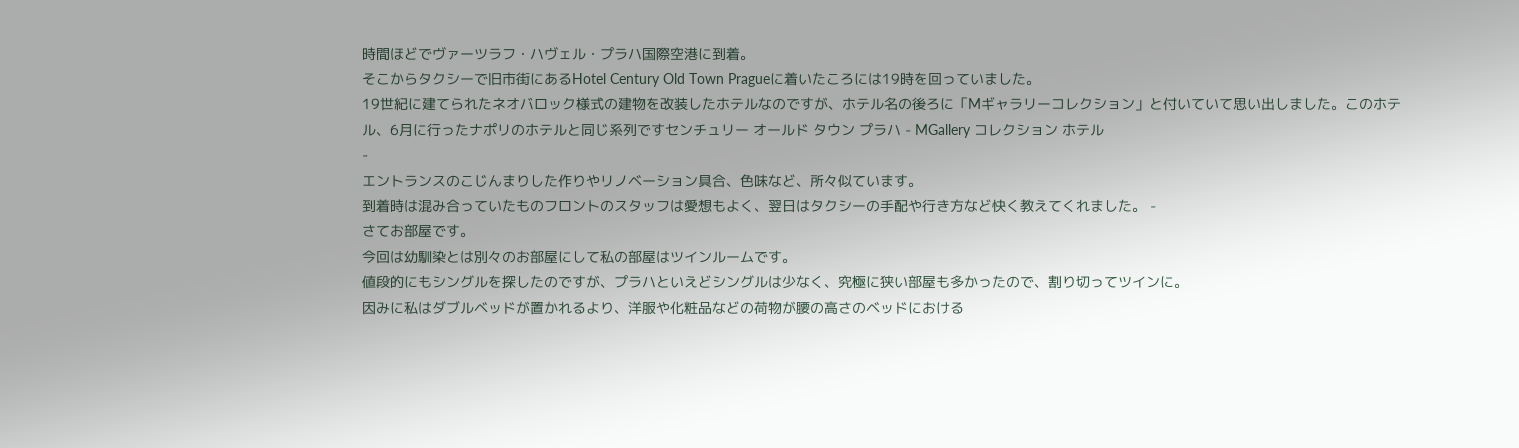時間ほどでヴァーツラフ・ハヴェル・プラハ国際空港に到着。
そこからタクシーで旧市街にあるHotel Century Old Town Pragueに着いたころには19時を回っていました。
19世紀に建てられたネオバロック様式の建物を改装したホテルなのですが、ホテル名の後ろに「Mギャラリーコレクション」と付いていて思い出しました。このホテル、6月に行ったナポリのホテルと同じ系列ですセンチュリー オールド タウン プラハ - MGallery コレクション ホテル
-
エントランスのこじんまりした作りやリノベーション具合、色味など、所々似ています。
到着時は混み合っていたものフロントのスタッフは愛想もよく、翌日はタクシーの手配や行き方など快く教えてくれました。 -
さてお部屋です。
今回は幼馴染とは別々のお部屋にして私の部屋はツインルームです。
値段的にもシングルを探したのですが、プラハといえどシングルは少なく、究極に狭い部屋も多かったので、割り切ってツインに。
因みに私はダブルベッドが置かれるより、洋服や化粧品などの荷物が腰の高さのベッドにおける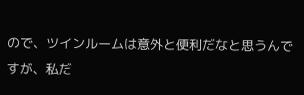ので、ツインルームは意外と便利だなと思うんですが、私だ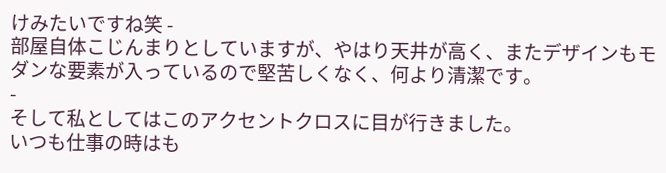けみたいですね笑 -
部屋自体こじんまりとしていますが、やはり天井が高く、またデザインもモダンな要素が入っているので堅苦しくなく、何より清潔です。
-
そして私としてはこのアクセントクロスに目が行きました。
いつも仕事の時はも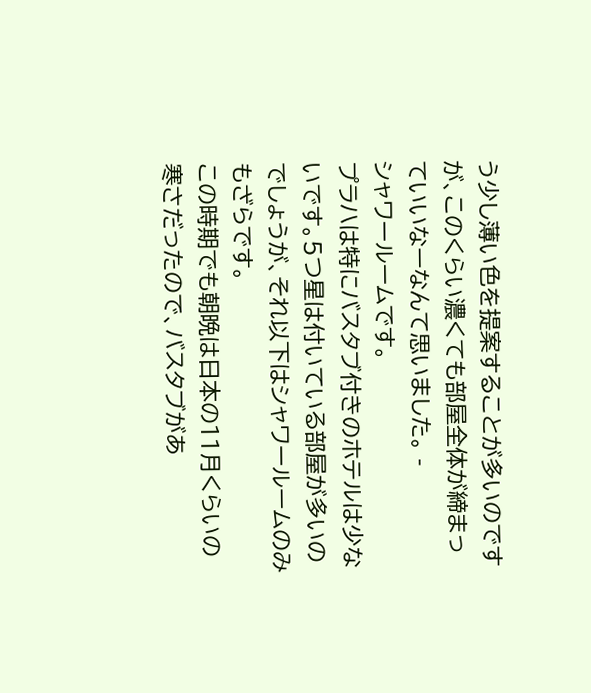う少し薄い色を提案することが多いのですが、このくらい濃くても部屋全体が締まっていいなーなんて思いました。 -
シャワールームです。
プラハは特にバスタブ付きのホテルは少ないです。5つ星は付いている部屋が多いのでしょうが、それ以下はシャワールームのみもざらです。
この時期でも朝晩は日本の11月くらいの寒さだったので、バスタブがあ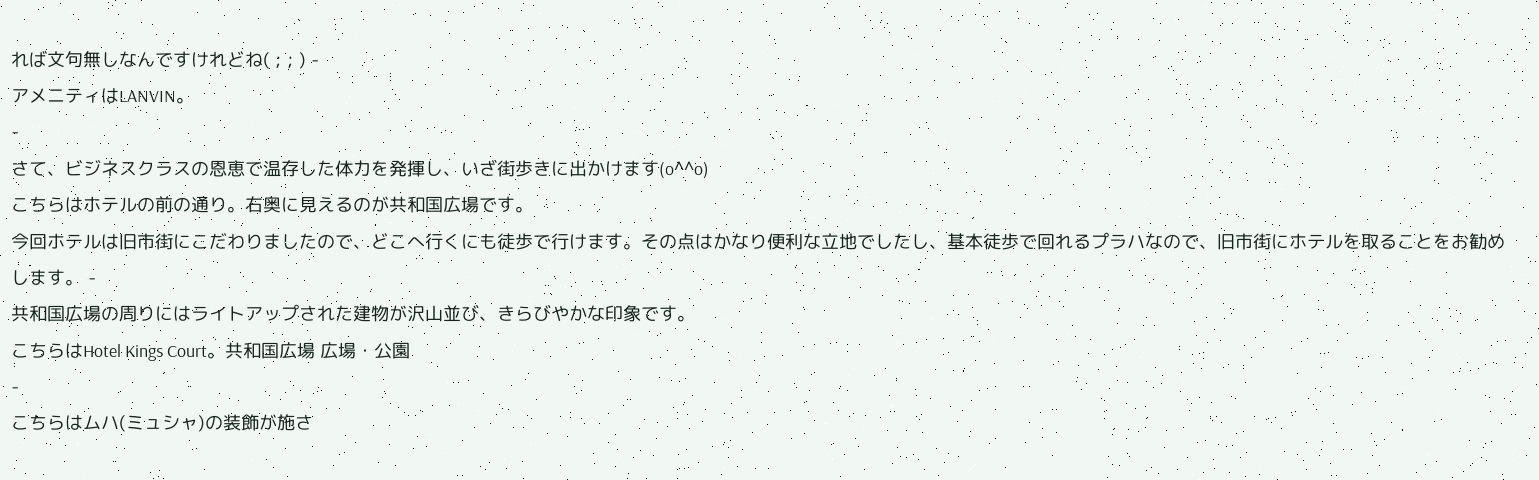れば文句無しなんですけれどね( ; ; ) -
アメニティはLANVIN。
-
さて、ビジネスクラスの恩恵で温存した体力を発揮し、いざ街歩きに出かけます(o^^o)
こちらはホテルの前の通り。右奥に見えるのが共和国広場です。
今回ホテルは旧市街にこだわりましたので、どこへ行くにも徒歩で行けます。その点はかなり便利な立地でしたし、基本徒歩で回れるプラハなので、旧市街にホテルを取ることをお勧めします。 -
共和国広場の周りにはライトアップされた建物が沢山並び、きらびやかな印象です。
こちらはHotel Kings Court。共和国広場 広場・公園
-
こちらはムハ(ミュシャ)の装飾が施さ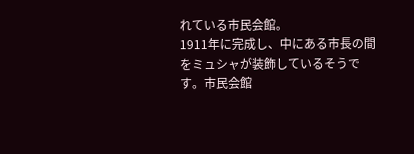れている市民会館。
1911年に完成し、中にある市長の間をミュシャが装飾しているそうです。市民会館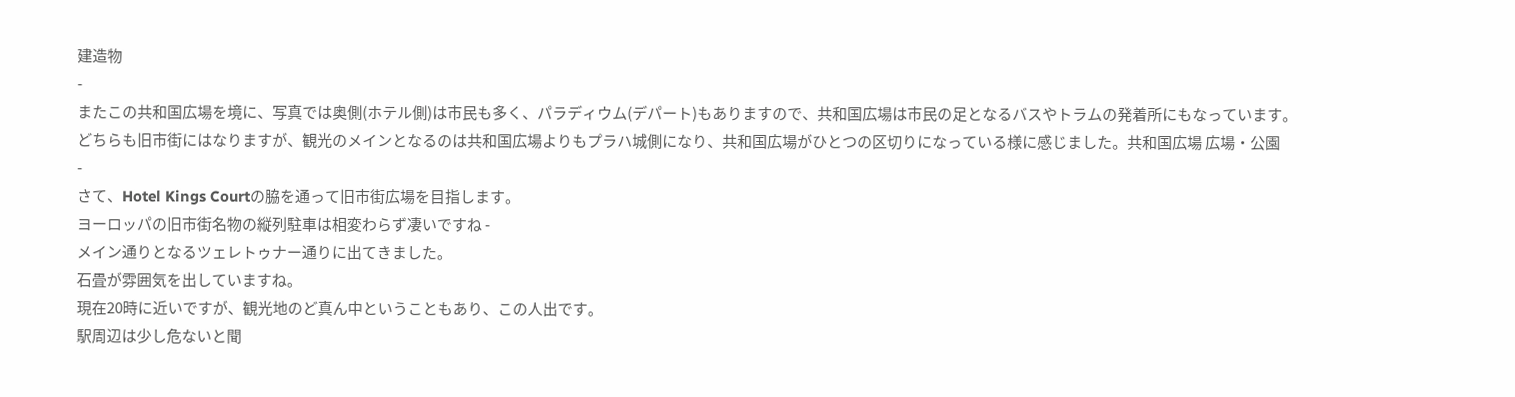建造物
-
またこの共和国広場を境に、写真では奥側(ホテル側)は市民も多く、パラディウム(デパート)もありますので、共和国広場は市民の足となるバスやトラムの発着所にもなっています。
どちらも旧市街にはなりますが、観光のメインとなるのは共和国広場よりもプラハ城側になり、共和国広場がひとつの区切りになっている様に感じました。共和国広場 広場・公園
-
さて、Hotel Kings Courtの脇を通って旧市街広場を目指します。
ヨーロッパの旧市街名物の縦列駐車は相変わらず凄いですね -
メイン通りとなるツェレトゥナー通りに出てきました。
石畳が雰囲気を出していますね。
現在20時に近いですが、観光地のど真ん中ということもあり、この人出です。
駅周辺は少し危ないと聞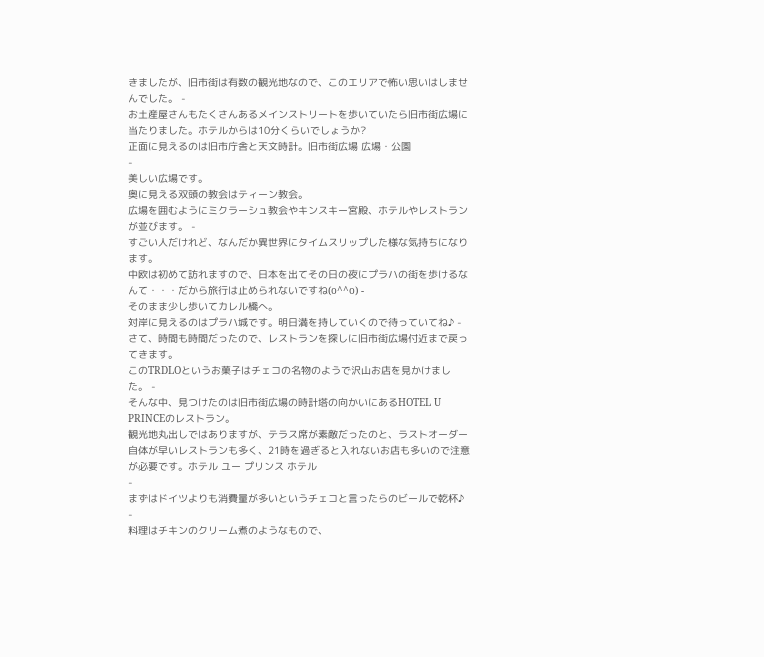きましたが、旧市街は有数の観光地なので、このエリアで怖い思いはしませんでした。 -
お土産屋さんもたくさんあるメインストリートを歩いていたら旧市街広場に当たりました。ホテルからは10分くらいでしょうか?
正面に見えるのは旧市庁舎と天文時計。旧市街広場 広場・公園
-
美しい広場です。
奥に見える双頭の教会はティーン教会。
広場を囲むようにミクラーシュ教会やキンスキー宮殿、ホテルやレストランが並びます。 -
すごい人だけれど、なんだか異世界にタイムスリップした様な気持ちになります。
中欧は初めて訪れますので、日本を出てその日の夜にプラハの街を歩けるなんて・・・だから旅行は止められないですね(o^^o) -
そのまま少し歩いてカレル橋へ。
対岸に見えるのはプラハ城です。明日満を持していくので待っていてね♪ -
さて、時間も時間だったので、レストランを探しに旧市街広場付近まで戻ってきます。
このTRDLOというお菓子はチェコの名物のようで沢山お店を見かけました。 -
そんな中、見つけたのは旧市街広場の時計塔の向かいにあるHOTEL U PRINCEのレストラン。
観光地丸出しではありますが、テラス席が素敵だったのと、ラストオーダー自体が早いレストランも多く、21時を過ぎると入れないお店も多いので注意が必要です。ホテル ユー プリンス ホテル
-
まずはドイツよりも消費量が多いというチェコと言ったらのビールで乾杯♪
-
料理はチキンのクリーム煮のようなもので、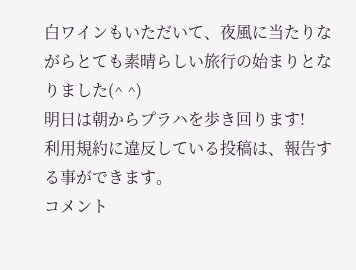白ワインもいただいて、夜風に当たりながらとても素晴らしい旅行の始まりとなりました(^ ^)
明日は朝からプラハを歩き回ります!
利用規約に違反している投稿は、報告する事ができます。
コメント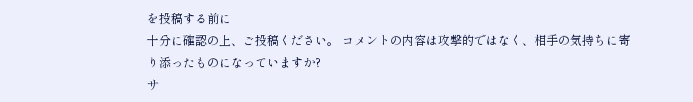を投稿する前に
十分に確認の上、ご投稿ください。 コメントの内容は攻撃的ではなく、相手の気持ちに寄り添ったものになっていますか?
サ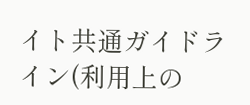イト共通ガイドライン(利用上の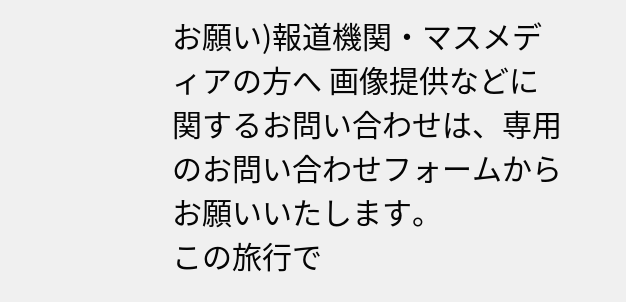お願い)報道機関・マスメディアの方へ 画像提供などに関するお問い合わせは、専用のお問い合わせフォームからお願いいたします。
この旅行で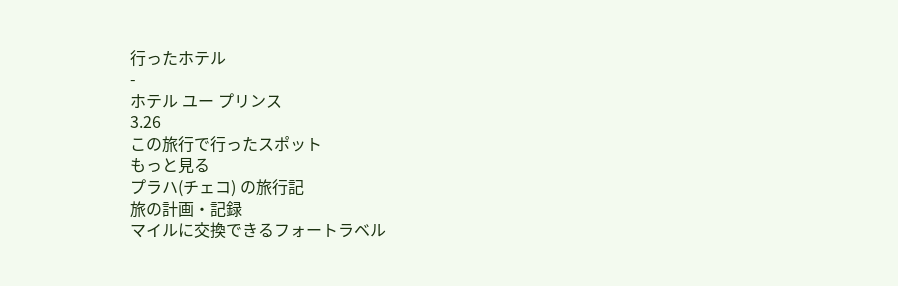行ったホテル
-
ホテル ユー プリンス
3.26
この旅行で行ったスポット
もっと見る
プラハ(チェコ) の旅行記
旅の計画・記録
マイルに交換できるフォートラベル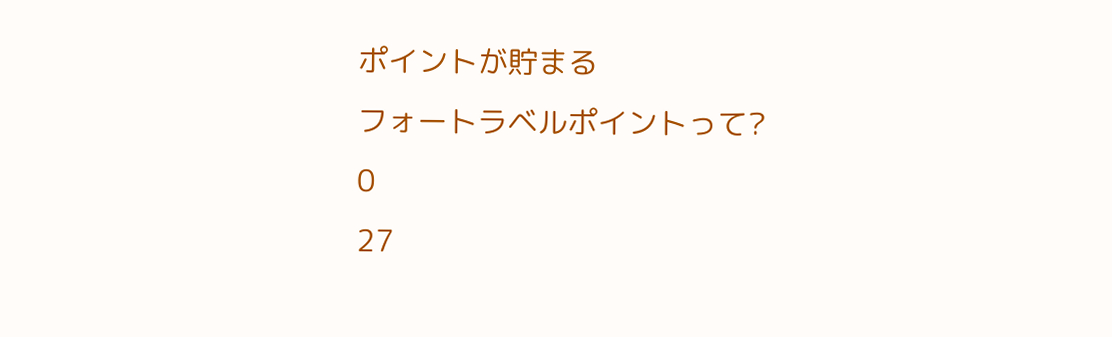ポイントが貯まる
フォートラベルポイントって?
0
27